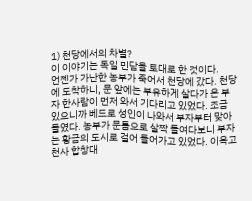1) 천당에서의 차별?
이 이야기는 독일 민담을 토대로 한 것이다.
언젠가 가난한 농부가 죽어서 천당에 갔다. 천당에 도착하니, 문 앞에는 부유하게 살다가 온 부자 한사람이 먼저 와서 기다리고 있었다. 조금 있으니까 베드로 성인이 나와서 부자부터 맞아 들였다. 농부가 문틈으로 살짝 들여다보니 부자는 황금의 도시로 걸어 들어가고 있었다. 이윽고 천사 합창대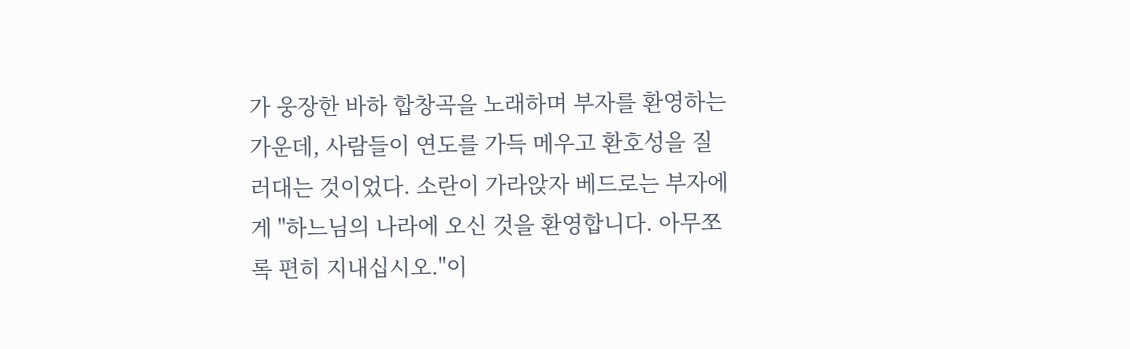가 웅장한 바하 합창곡을 노래하며 부자를 환영하는 가운데, 사람들이 연도를 가득 메우고 환호성을 질러대는 것이었다. 소란이 가라앉자 베드로는 부자에게 "하느님의 나라에 오신 것을 환영합니다. 아무쪼록 편히 지내십시오."이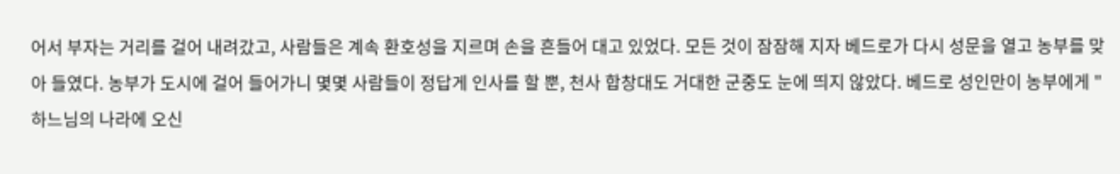어서 부자는 거리를 걸어 내려갔고, 사람들은 계속 환호성을 지르며 손을 흔들어 대고 있었다. 모든 것이 잠잠해 지자 베드로가 다시 성문을 열고 농부를 맞아 들였다. 농부가 도시에 걸어 들어가니 몇몇 사람들이 정답게 인사를 할 뿐, 천사 합창대도 거대한 군중도 눈에 띄지 않았다. 베드로 성인만이 농부에게 "하느님의 나라에 오신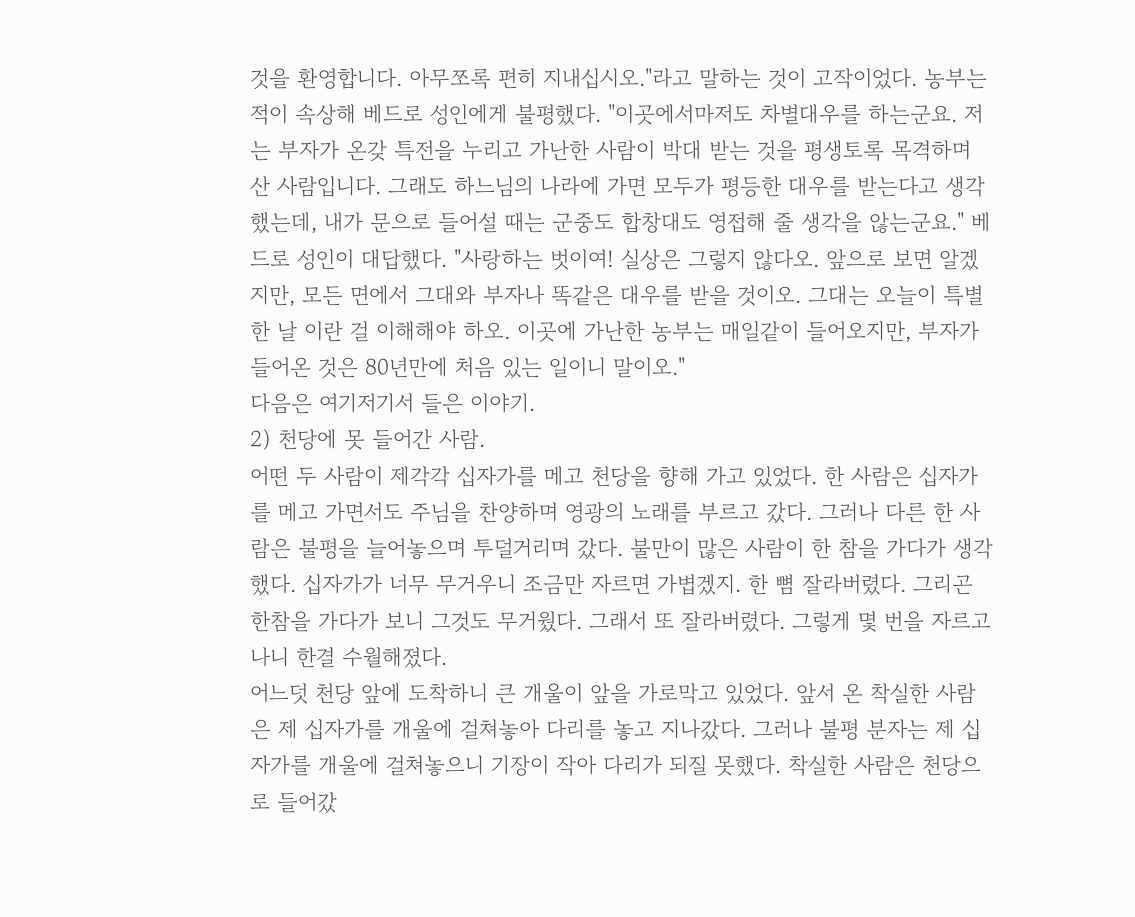것을 환영합니다. 아무쪼록 편히 지내십시오."라고 말하는 것이 고작이었다. 농부는 적이 속상해 베드로 성인에게 불평했다. "이곳에서마저도 차별대우를 하는군요. 저는 부자가 온갖 특전을 누리고 가난한 사람이 박대 받는 것을 평생토록 목격하며 산 사람입니다. 그래도 하느님의 나라에 가면 모두가 평등한 대우를 받는다고 생각했는데, 내가 문으로 들어설 때는 군중도 합창대도 영접해 줄 생각을 않는군요." 베드로 성인이 대답했다. "사랑하는 벗이여! 실상은 그렇지 않다오. 앞으로 보면 알겠지만, 모든 면에서 그대와 부자나 똑같은 대우를 받을 것이오. 그대는 오늘이 특별한 날 이란 걸 이해해야 하오. 이곳에 가난한 농부는 매일같이 들어오지만, 부자가 들어온 것은 80년만에 처음 있는 일이니 말이오."
다음은 여기저기서 들은 이야기.
2) 천당에 못 들어간 사람.
어떤 두 사람이 제각각 십자가를 메고 천당을 향해 가고 있었다. 한 사람은 십자가를 메고 가면서도 주님을 찬양하며 영광의 노래를 부르고 갔다. 그러나 다른 한 사람은 불평을 늘어놓으며 투덜거리며 갔다. 불만이 많은 사람이 한 참을 가다가 생각했다. 십자가가 너무 무거우니 조금만 자르면 가볍겠지. 한 뼘 잘라버렸다. 그리곤 한참을 가다가 보니 그것도 무거웠다. 그래서 또 잘라버렸다. 그렇게 몇 번을 자르고 나니 한결 수월해졌다.
어느덧 천당 앞에 도착하니 큰 개울이 앞을 가로막고 있었다. 앞서 온 착실한 사람은 제 십자가를 개울에 걸쳐놓아 다리를 놓고 지나갔다. 그러나 불평 분자는 제 십자가를 개울에 걸쳐놓으니 기장이 작아 다리가 되질 못했다. 착실한 사람은 천당으로 들어갔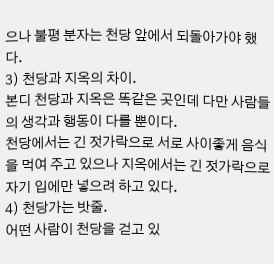으나 불평 분자는 천당 앞에서 되돌아가야 했다.
3) 천당과 지옥의 차이.
본디 천당과 지옥은 똑같은 곳인데 다만 사람들의 생각과 행동이 다를 뿐이다.
천당에서는 긴 젓가락으로 서로 사이좋게 음식을 먹여 주고 있으나 지옥에서는 긴 젓가락으로 자기 입에만 넣으려 하고 있다.
4) 천당가는 밧줄.
어떤 사람이 천당을 걷고 있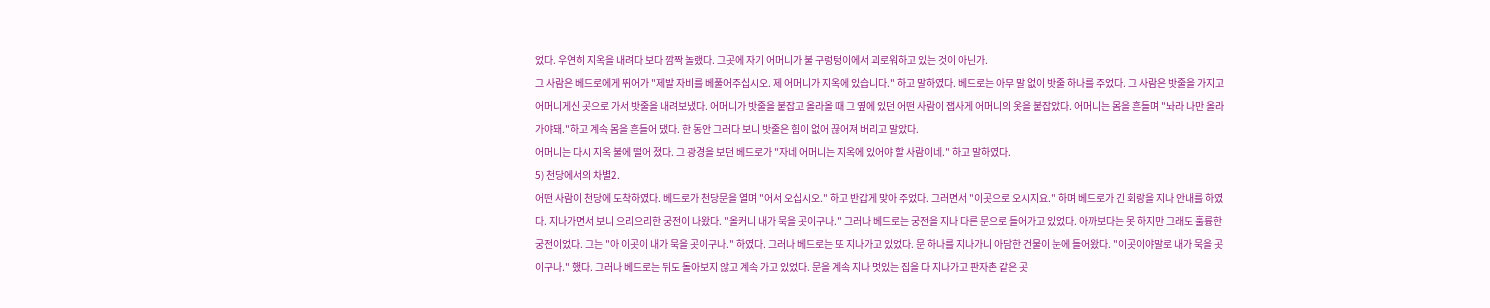었다. 우연히 지옥을 내려다 보다 깜짝 놀랬다. 그곳에 자기 어머니가 불 구렁텅이에서 괴로워하고 있는 것이 아닌가.
그 사람은 베드로에게 뛰어가 "제발 자비를 베풀어주십시오. 제 어머니가 지옥에 있습니다." 하고 말하였다. 베드로는 아무 말 없이 밧줄 하나를 주었다. 그 사람은 밧줄을 가지고 어머니게신 곳으로 가서 밧줄을 내려보냈다. 어머니가 밧줄을 붙잡고 올라올 때 그 옆에 있던 어떤 사람이 잽사게 어머니의 옷을 붙잡았다. 어머니는 몸을 흔들며 "놔라 나만 올라 가야돼."하고 계속 몸을 흔들어 댔다. 한 동안 그러다 보니 밧줄은 힘이 없어 끊어져 버리고 말았다.
어머니는 다시 지옥 불에 떨어 졌다. 그 광경을 보던 베드로가 "자네 어머니는 지옥에 있어야 할 사람이네." 하고 말하였다.
5) 천당에서의 차별2.
어떤 사람이 천당에 도착하였다. 베드로가 천당문을 열며 "어서 오십시오." 하고 반갑게 맞아 주었다. 그러면서 "이곳으로 오시지요." 하며 베드로가 긴 회랑을 지나 안내를 하였다. 지나가면서 보니 으리으리한 궁전이 나왔다. "올커니 내가 묵을 곳이구나." 그러나 베드로는 궁전을 지나 다른 문으로 들어가고 있었다. 아까보다는 못 하지만 그래도 훌륭한 궁전이었다. 그는 "아 이곳이 내가 묵을 곳이구나." 하였다. 그러나 베드로는 또 지나가고 있었다. 문 하나를 지나가니 아담한 건물이 눈에 들어왔다. "이곳이야말로 내가 묵을 곳이구나." 했다. 그러나 베드로는 뒤도 돌아보지 않고 계속 가고 있었다. 문을 계속 지나 멋있는 집을 다 지나가고 판자촌 같은 곳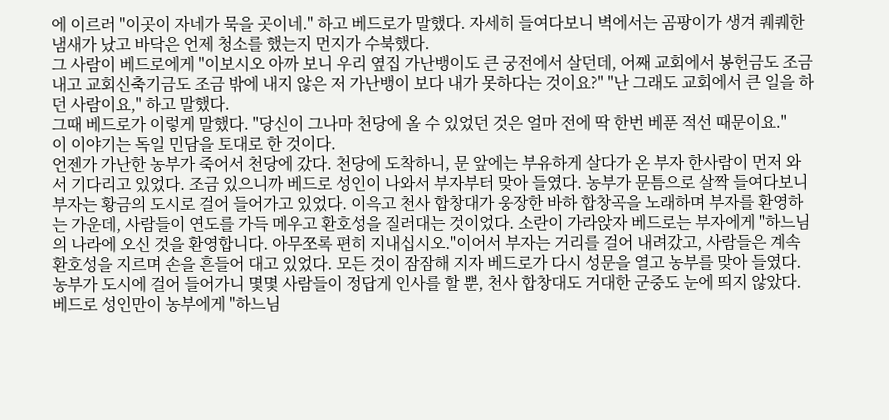에 이르러 "이곳이 자네가 묵을 곳이네." 하고 베드로가 말했다. 자세히 들여다보니 벽에서는 곰팡이가 생겨 퀘퀘한 냄새가 났고 바닥은 언제 청소를 했는지 먼지가 수북했다.
그 사람이 베드로에게 "이보시오 아까 보니 우리 옆집 가난뱅이도 큰 궁전에서 살던데, 어째 교회에서 봉헌금도 조금 내고 교회신축기금도 조금 밖에 내지 않은 저 가난뱅이 보다 내가 못하다는 것이요?" "난 그래도 교회에서 큰 일을 하던 사람이요," 하고 말했다.
그때 베드로가 이렇게 말했다. "당신이 그나마 천당에 올 수 있었던 것은 얼마 전에 딱 한번 베푼 적선 때문이요."
이 이야기는 독일 민담을 토대로 한 것이다.
언젠가 가난한 농부가 죽어서 천당에 갔다. 천당에 도착하니, 문 앞에는 부유하게 살다가 온 부자 한사람이 먼저 와서 기다리고 있었다. 조금 있으니까 베드로 성인이 나와서 부자부터 맞아 들였다. 농부가 문틈으로 살짝 들여다보니 부자는 황금의 도시로 걸어 들어가고 있었다. 이윽고 천사 합창대가 웅장한 바하 합창곡을 노래하며 부자를 환영하는 가운데, 사람들이 연도를 가득 메우고 환호성을 질러대는 것이었다. 소란이 가라앉자 베드로는 부자에게 "하느님의 나라에 오신 것을 환영합니다. 아무쪼록 편히 지내십시오."이어서 부자는 거리를 걸어 내려갔고, 사람들은 계속 환호성을 지르며 손을 흔들어 대고 있었다. 모든 것이 잠잠해 지자 베드로가 다시 성문을 열고 농부를 맞아 들였다. 농부가 도시에 걸어 들어가니 몇몇 사람들이 정답게 인사를 할 뿐, 천사 합창대도 거대한 군중도 눈에 띄지 않았다. 베드로 성인만이 농부에게 "하느님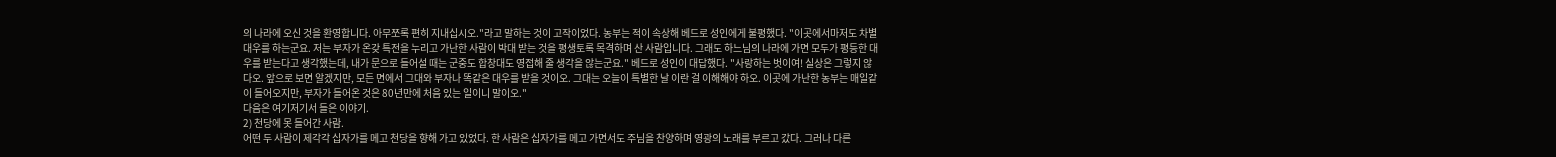의 나라에 오신 것을 환영합니다. 아무쪼록 편히 지내십시오."라고 말하는 것이 고작이었다. 농부는 적이 속상해 베드로 성인에게 불평했다. "이곳에서마저도 차별대우를 하는군요. 저는 부자가 온갖 특전을 누리고 가난한 사람이 박대 받는 것을 평생토록 목격하며 산 사람입니다. 그래도 하느님의 나라에 가면 모두가 평등한 대우를 받는다고 생각했는데, 내가 문으로 들어설 때는 군중도 합창대도 영접해 줄 생각을 않는군요." 베드로 성인이 대답했다. "사랑하는 벗이여! 실상은 그렇지 않다오. 앞으로 보면 알겠지만, 모든 면에서 그대와 부자나 똑같은 대우를 받을 것이오. 그대는 오늘이 특별한 날 이란 걸 이해해야 하오. 이곳에 가난한 농부는 매일같이 들어오지만, 부자가 들어온 것은 80년만에 처음 있는 일이니 말이오."
다음은 여기저기서 들은 이야기.
2) 천당에 못 들어간 사람.
어떤 두 사람이 제각각 십자가를 메고 천당을 향해 가고 있었다. 한 사람은 십자가를 메고 가면서도 주님을 찬양하며 영광의 노래를 부르고 갔다. 그러나 다른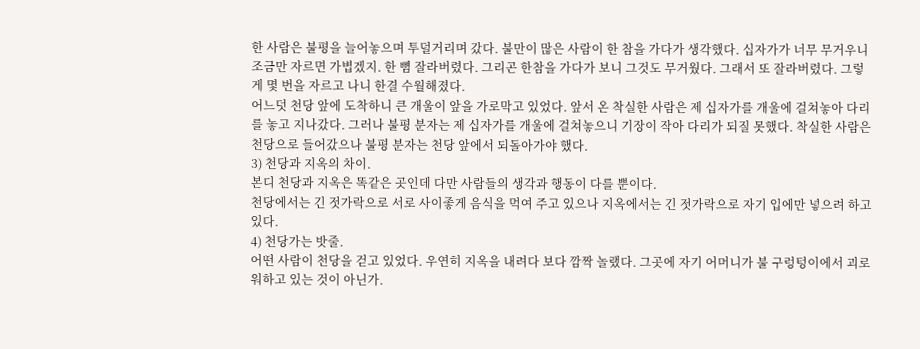한 사람은 불평을 늘어놓으며 투덜거리며 갔다. 불만이 많은 사람이 한 참을 가다가 생각했다. 십자가가 너무 무거우니 조금만 자르면 가볍겠지. 한 뼘 잘라버렸다. 그리곤 한참을 가다가 보니 그것도 무거웠다. 그래서 또 잘라버렸다. 그렇게 몇 번을 자르고 나니 한결 수월해졌다.
어느덧 천당 앞에 도착하니 큰 개울이 앞을 가로막고 있었다. 앞서 온 착실한 사람은 제 십자가를 개울에 걸쳐놓아 다리를 놓고 지나갔다. 그러나 불평 분자는 제 십자가를 개울에 걸쳐놓으니 기장이 작아 다리가 되질 못했다. 착실한 사람은 천당으로 들어갔으나 불평 분자는 천당 앞에서 되돌아가야 했다.
3) 천당과 지옥의 차이.
본디 천당과 지옥은 똑같은 곳인데 다만 사람들의 생각과 행동이 다를 뿐이다.
천당에서는 긴 젓가락으로 서로 사이좋게 음식을 먹여 주고 있으나 지옥에서는 긴 젓가락으로 자기 입에만 넣으려 하고 있다.
4) 천당가는 밧줄.
어떤 사람이 천당을 걷고 있었다. 우연히 지옥을 내려다 보다 깜짝 놀랬다. 그곳에 자기 어머니가 불 구렁텅이에서 괴로워하고 있는 것이 아닌가.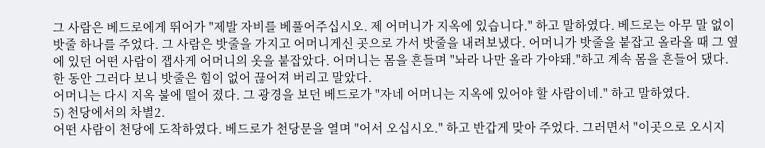그 사람은 베드로에게 뛰어가 "제발 자비를 베풀어주십시오. 제 어머니가 지옥에 있습니다." 하고 말하였다. 베드로는 아무 말 없이 밧줄 하나를 주었다. 그 사람은 밧줄을 가지고 어머니게신 곳으로 가서 밧줄을 내려보냈다. 어머니가 밧줄을 붙잡고 올라올 때 그 옆에 있던 어떤 사람이 잽사게 어머니의 옷을 붙잡았다. 어머니는 몸을 흔들며 "놔라 나만 올라 가야돼."하고 계속 몸을 흔들어 댔다. 한 동안 그러다 보니 밧줄은 힘이 없어 끊어져 버리고 말았다.
어머니는 다시 지옥 불에 떨어 졌다. 그 광경을 보던 베드로가 "자네 어머니는 지옥에 있어야 할 사람이네." 하고 말하였다.
5) 천당에서의 차별2.
어떤 사람이 천당에 도착하였다. 베드로가 천당문을 열며 "어서 오십시오." 하고 반갑게 맞아 주었다. 그러면서 "이곳으로 오시지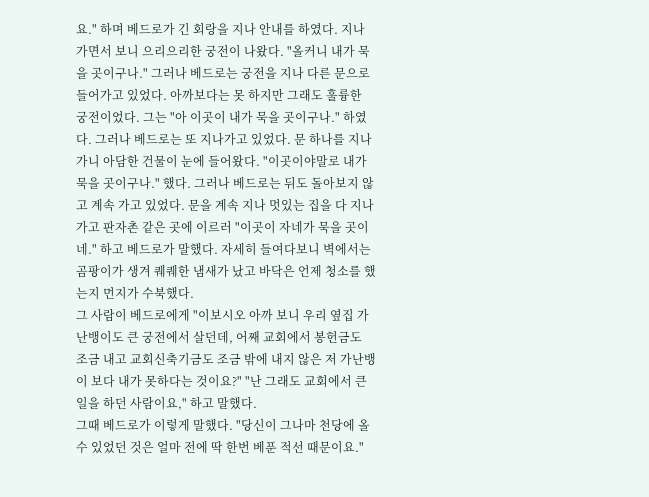요." 하며 베드로가 긴 회랑을 지나 안내를 하였다. 지나가면서 보니 으리으리한 궁전이 나왔다. "올커니 내가 묵을 곳이구나." 그러나 베드로는 궁전을 지나 다른 문으로 들어가고 있었다. 아까보다는 못 하지만 그래도 훌륭한 궁전이었다. 그는 "아 이곳이 내가 묵을 곳이구나." 하였다. 그러나 베드로는 또 지나가고 있었다. 문 하나를 지나가니 아담한 건물이 눈에 들어왔다. "이곳이야말로 내가 묵을 곳이구나." 했다. 그러나 베드로는 뒤도 돌아보지 않고 계속 가고 있었다. 문을 계속 지나 멋있는 집을 다 지나가고 판자촌 같은 곳에 이르러 "이곳이 자네가 묵을 곳이네." 하고 베드로가 말했다. 자세히 들여다보니 벽에서는 곰팡이가 생겨 퀘퀘한 냄새가 났고 바닥은 언제 청소를 했는지 먼지가 수북했다.
그 사람이 베드로에게 "이보시오 아까 보니 우리 옆집 가난뱅이도 큰 궁전에서 살던데, 어째 교회에서 봉헌금도 조금 내고 교회신축기금도 조금 밖에 내지 않은 저 가난뱅이 보다 내가 못하다는 것이요?" "난 그래도 교회에서 큰 일을 하던 사람이요," 하고 말했다.
그때 베드로가 이렇게 말했다. "당신이 그나마 천당에 올 수 있었던 것은 얼마 전에 딱 한번 베푼 적선 때문이요."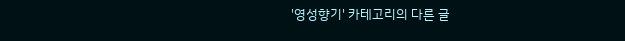'영성향기' 카테고리의 다른 글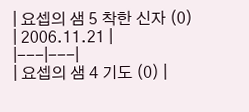| 요셉의 샘 5 착한 신자 (0) | 2006.11.21 |
|---|---|
| 요셉의 샘 4 기도 (0) |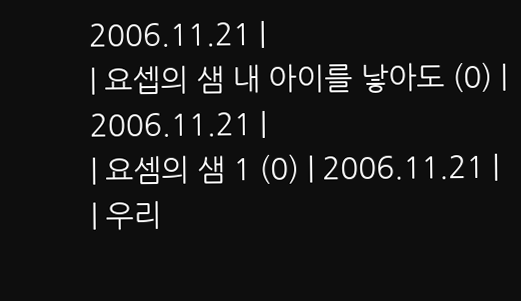2006.11.21 |
| 요셉의 샘 내 아이를 낳아도 (0) | 2006.11.21 |
| 요셈의 샘 1 (0) | 2006.11.21 |
| 우리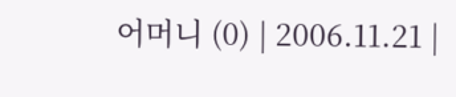어머니 (0) | 2006.11.21 |